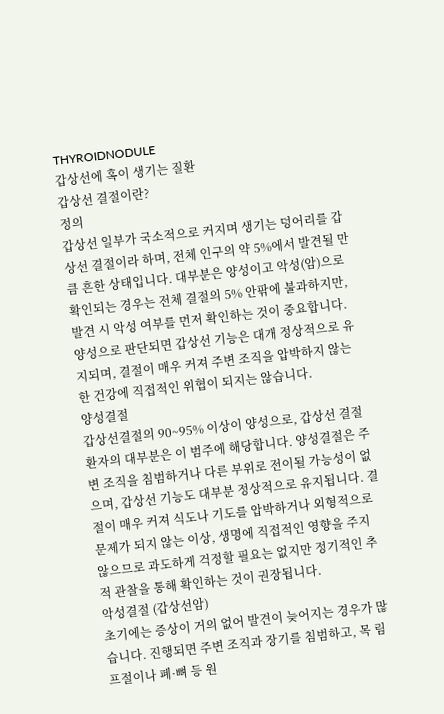THYROIDNODULE
갑상선에 혹이 생기는 질환
갑상선 결절이란?
정의
갑상선 일부가 국소적으로 커지며 생기는 덩어리를 갑상선 결절이라 하며, 전체 인구의 약 5%에서 발견될 만큼 흔한 상태입니다. 대부분은 양성이고 악성(암)으로 확인되는 경우는 전체 결절의 5% 안팎에 불과하지만, 발견 시 악성 여부를 먼저 확인하는 것이 중요합니다. 양성으로 판단되면 갑상선 기능은 대개 정상적으로 유지되며, 결절이 매우 커져 주변 조직을 압박하지 않는 한 건강에 직접적인 위협이 되지는 않습니다.
양성결절
갑상선결절의 90~95% 이상이 양성으로, 갑상선 결절 환자의 대부분은 이 범주에 해당합니다. 양성결절은 주변 조직을 침범하거나 다른 부위로 전이될 가능성이 없으며, 갑상선 기능도 대부분 정상적으로 유지됩니다. 결절이 매우 커져 식도나 기도를 압박하거나 외형적으로 문제가 되지 않는 이상, 생명에 직접적인 영향을 주지 않으므로 과도하게 걱정할 필요는 없지만 정기적인 추적 관찰을 통해 확인하는 것이 권장됩니다.
악성결절 (갑상선암)
초기에는 증상이 거의 없어 발견이 늦어지는 경우가 많습니다. 진행되면 주변 조직과 장기를 침범하고, 목 림프절이나 폐·뼈 등 원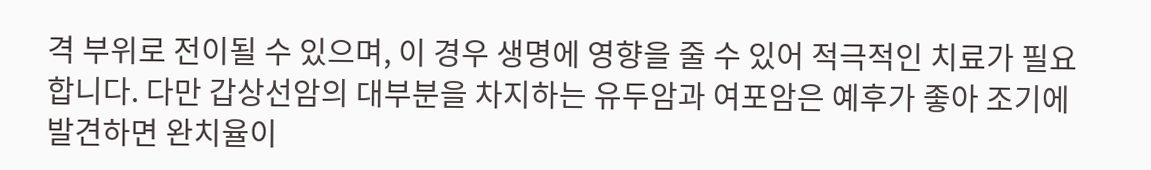격 부위로 전이될 수 있으며, 이 경우 생명에 영향을 줄 수 있어 적극적인 치료가 필요합니다. 다만 갑상선암의 대부분을 차지하는 유두암과 여포암은 예후가 좋아 조기에 발견하면 완치율이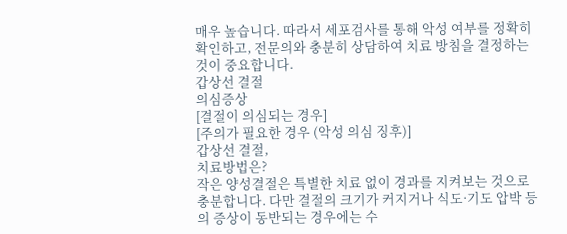매우 높습니다. 따라서 세포검사를 통해 악성 여부를 정확히 확인하고, 전문의와 충분히 상담하여 치료 방침을 결정하는 것이 중요합니다.
갑상선 결절
의심증상
[결절이 의심되는 경우]
[주의가 필요한 경우 (악성 의심 징후)]
갑상선 결절,
치료방법은?
작은 양성결절은 특별한 치료 없이 경과를 지켜보는 것으로 충분합니다. 다만 결절의 크기가 커지거나 식도·기도 압박 등의 증상이 동반되는 경우에는 수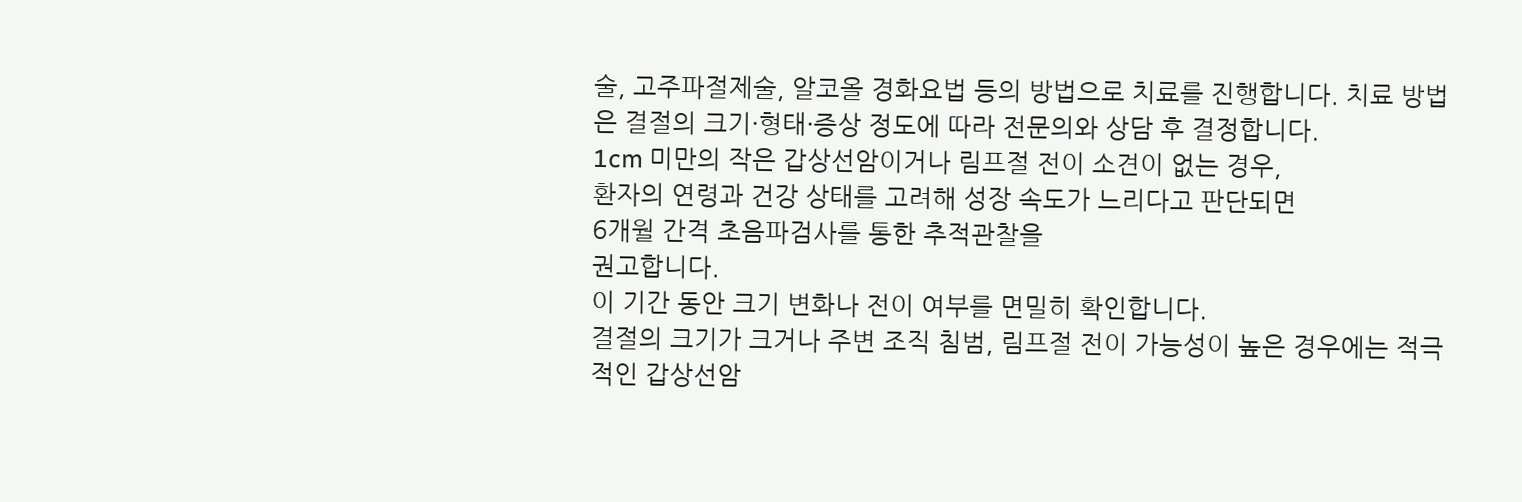술, 고주파절제술, 알코올 경화요법 등의 방법으로 치료를 진행합니다. 치료 방법은 결절의 크기·형태·증상 정도에 따라 전문의와 상담 후 결정합니다.
1cm 미만의 작은 갑상선암이거나 림프절 전이 소견이 없는 경우,
환자의 연령과 건강 상태를 고려해 성장 속도가 느리다고 판단되면
6개월 간격 초음파검사를 통한 추적관찰을
권고합니다.
이 기간 동안 크기 변화나 전이 여부를 면밀히 확인합니다.
결절의 크기가 크거나 주변 조직 침범, 림프절 전이 가능성이 높은 경우에는 적극적인 갑상선암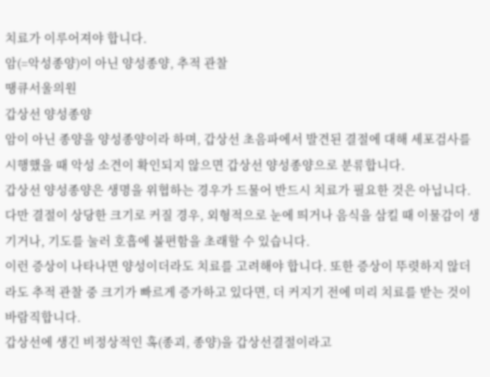치료가 이루어져야 합니다.
암(=악성종양)이 아닌 양성종양, 추적 관찰
땡큐서울의원
갑상선 양성종양
암이 아닌 종양을 양성종양이라 하며, 갑상선 초음파에서 발견된 결절에 대해 세포검사를 시행했을 때 악성 소견이 확인되지 않으면 갑상선 양성종양으로 분류합니다.
갑상선 양성종양은 생명을 위협하는 경우가 드물어 반드시 치료가 필요한 것은 아닙니다. 다만 결절이 상당한 크기로 커질 경우, 외형적으로 눈에 띄거나 음식을 삼킬 때 이물감이 생기거나, 기도를 눌러 호흡에 불편함을 초래할 수 있습니다.
이런 증상이 나타나면 양성이더라도 치료를 고려해야 합니다. 또한 증상이 뚜렷하지 않더라도 추적 관찰 중 크기가 빠르게 증가하고 있다면, 더 커지기 전에 미리 치료를 받는 것이 바람직합니다.
갑상선에 생긴 비정상적인 혹(종괴, 종양)을 갑상선결절이라고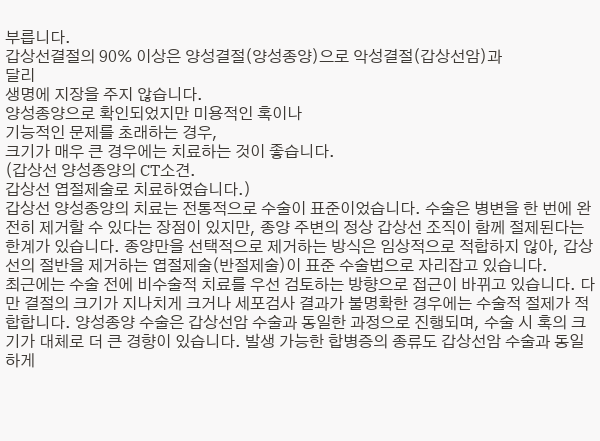부릅니다.
갑상선결절의 90% 이상은 양성결절(양성종양)으로 악성결절(갑상선암)과
달리
생명에 지장을 주지 않습니다.
양성종양으로 확인되었지만 미용적인 혹이나
기능적인 문제를 초래하는 경우,
크기가 매우 큰 경우에는 치료하는 것이 좋습니다.
(갑상선 양성종양의 CT소견.
갑상선 엽절제술로 치료하였습니다.)
갑상선 양성종양의 치료는 전통적으로 수술이 표준이었습니다. 수술은 병변을 한 번에 완전히 제거할 수 있다는 장점이 있지만, 종양 주변의 정상 갑상선 조직이 함께 절제된다는 한계가 있습니다. 종양만을 선택적으로 제거하는 방식은 임상적으로 적합하지 않아, 갑상선의 절반을 제거하는 엽절제술(반절제술)이 표준 수술법으로 자리잡고 있습니다.
최근에는 수술 전에 비수술적 치료를 우선 검토하는 방향으로 접근이 바뀌고 있습니다. 다만 결절의 크기가 지나치게 크거나 세포검사 결과가 불명확한 경우에는 수술적 절제가 적합합니다. 양성종양 수술은 갑상선암 수술과 동일한 과정으로 진행되며, 수술 시 혹의 크기가 대체로 더 큰 경향이 있습니다. 발생 가능한 합병증의 종류도 갑상선암 수술과 동일하게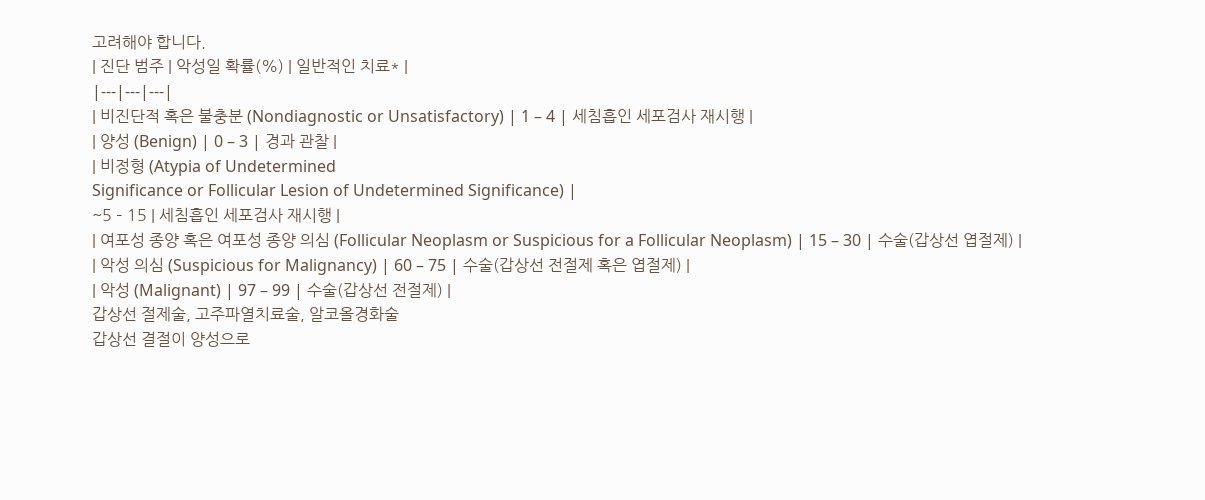고려해야 합니다.
| 진단 범주 | 악성일 확률(%) | 일반적인 치료* |
|---|---|---|
| 비진단적 혹은 불충분 (Nondiagnostic or Unsatisfactory) | 1 – 4 | 세침흡인 세포검사 재시행 |
| 양성 (Benign) | 0 – 3 | 경과 관찰 |
| 비정형 (Atypia of Undetermined
Significance or Follicular Lesion of Undetermined Significance) |
~5 – 15 | 세침흡인 세포검사 재시행 |
| 여포성 종양 혹은 여포성 종양 의심 (Follicular Neoplasm or Suspicious for a Follicular Neoplasm) | 15 – 30 | 수술(갑상선 엽절제) |
| 악성 의심 (Suspicious for Malignancy) | 60 – 75 | 수술(갑상선 전절제 혹은 엽절제) |
| 악성 (Malignant) | 97 – 99 | 수술(갑상선 전절제) |
갑상선 절제술, 고주파열치료술, 알코올경화술
갑상선 결절이 양성으로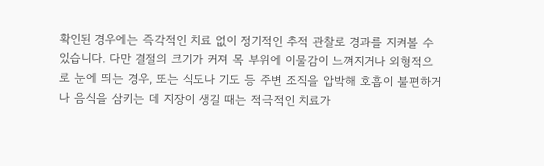확인된 경우에는 즉각적인 치료 없이 정기적인 추적 관찰로 경과를 지켜볼 수 있습니다. 다만 결절의 크기가 커져 목 부위에 이물감이 느껴지거나 외형적으로 눈에 띄는 경우, 또는 식도나 기도 등 주변 조직을 압박해 호흡이 불편하거나 음식을 삼키는 데 지장이 생길 때는 적극적인 치료가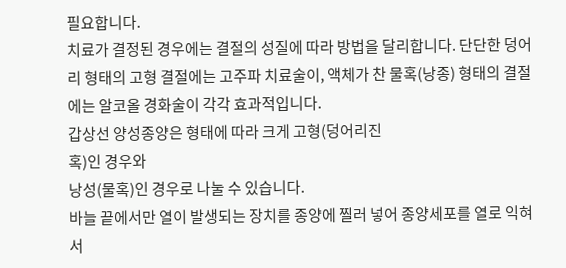필요합니다.
치료가 결정된 경우에는 결절의 성질에 따라 방법을 달리합니다. 단단한 덩어리 형태의 고형 결절에는 고주파 치료술이, 액체가 찬 물혹(낭종) 형태의 결절에는 알코올 경화술이 각각 효과적입니다.
갑상선 양성종양은 형태에 따라 크게 고형(덩어리진
혹)인 경우와
낭성(물혹)인 경우로 나눌 수 있습니다.
바늘 끝에서만 열이 발생되는 장치를 종양에 찔러 넣어 종양세포를 열로 익혀서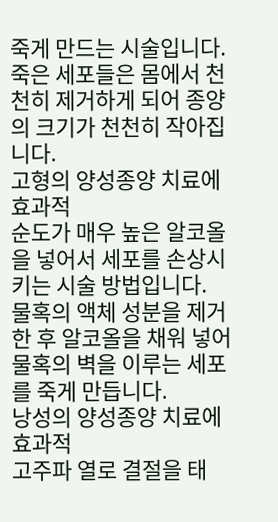죽게 만드는 시술입니다.
죽은 세포들은 몸에서 천천히 제거하게 되어 종양의 크기가 천천히 작아집니다.
고형의 양성종양 치료에 효과적
순도가 매우 높은 알코올을 넣어서 세포를 손상시키는 시술 방법입니다.
물혹의 액체 성분을 제거한 후 알코올을 채워 넣어 물혹의 벽을 이루는 세포를 죽게 만듭니다.
낭성의 양성종양 치료에 효과적
고주파 열로 결절을 태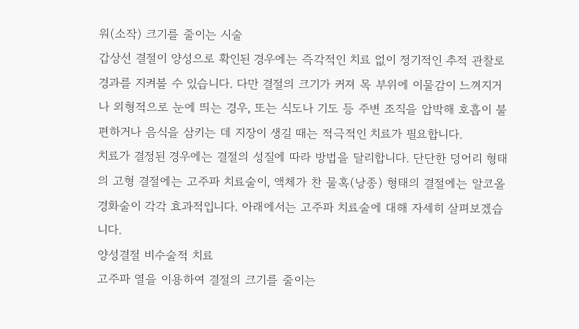워(소작) 크기를 줄이는 시술
갑상선 결절이 양성으로 확인된 경우에는 즉각적인 치료 없이 정기적인 추적 관찰로 경과를 지켜볼 수 있습니다. 다만 결절의 크기가 커져 목 부위에 이물감이 느껴지거나 외형적으로 눈에 띄는 경우, 또는 식도나 기도 등 주변 조직을 압박해 호흡이 불편하거나 음식을 삼키는 데 지장이 생길 때는 적극적인 치료가 필요합니다.
치료가 결정된 경우에는 결절의 성질에 따라 방법을 달리합니다. 단단한 덩어리 형태의 고형 결절에는 고주파 치료술이, 액체가 찬 물혹(낭종) 형태의 결절에는 알코올 경화술이 각각 효과적입니다. 아래에서는 고주파 치료술에 대해 자세히 살펴보겠습니다.
양성결절 비수술적 치료
고주파 열을 이용하여 결절의 크기를 줄이는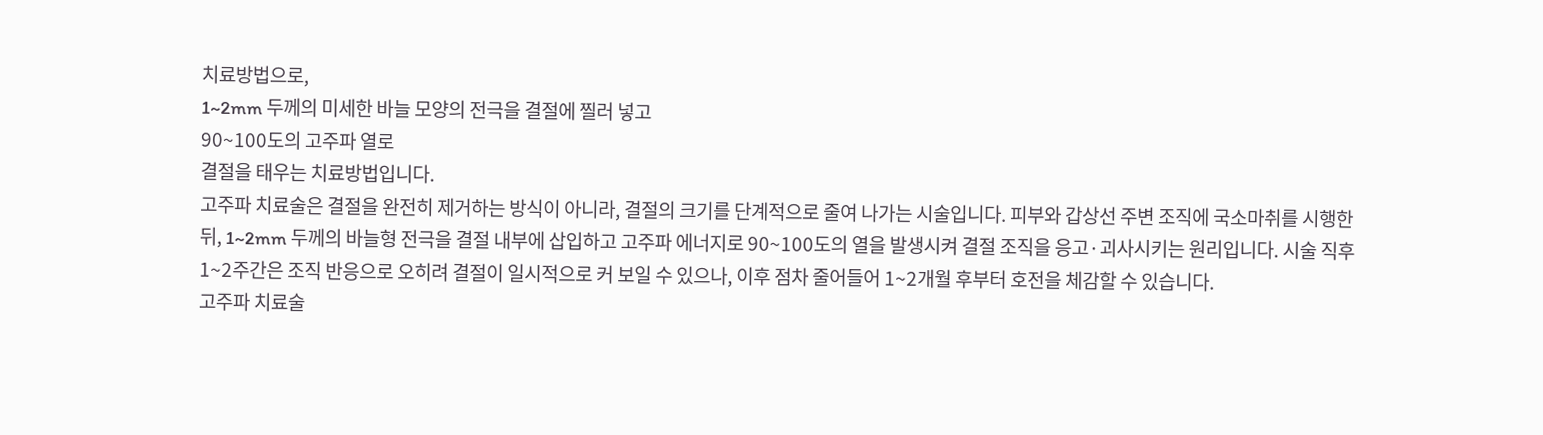치료방법으로,
1~2mm 두께의 미세한 바늘 모양의 전극을 결절에 찔러 넣고
90~100도의 고주파 열로
결절을 태우는 치료방법입니다.
고주파 치료술은 결절을 완전히 제거하는 방식이 아니라, 결절의 크기를 단계적으로 줄여 나가는 시술입니다. 피부와 갑상선 주변 조직에 국소마취를 시행한 뒤, 1~2mm 두께의 바늘형 전극을 결절 내부에 삽입하고 고주파 에너지로 90~100도의 열을 발생시켜 결절 조직을 응고·괴사시키는 원리입니다. 시술 직후 1~2주간은 조직 반응으로 오히려 결절이 일시적으로 커 보일 수 있으나, 이후 점차 줄어들어 1~2개월 후부터 호전을 체감할 수 있습니다.
고주파 치료술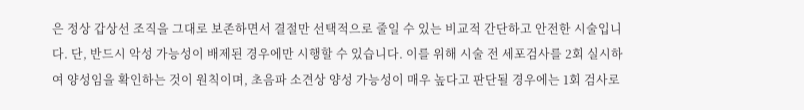은 정상 갑상선 조직을 그대로 보존하면서 결절만 선택적으로 줄일 수 있는 비교적 간단하고 안전한 시술입니다. 단, 반드시 악성 가능성이 배제된 경우에만 시행할 수 있습니다. 이를 위해 시술 전 세포검사를 2회 실시하여 양성임을 확인하는 것이 원칙이며, 초음파 소견상 양성 가능성이 매우 높다고 판단될 경우에는 1회 검사로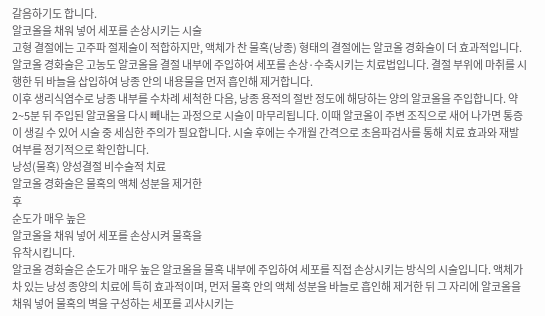갈음하기도 합니다.
알코올을 채워 넣어 세포를 손상시키는 시술
고형 결절에는 고주파 절제술이 적합하지만, 액체가 찬 물혹(낭종) 형태의 결절에는 알코올 경화술이 더 효과적입니다. 알코올 경화술은 고농도 알코올을 결절 내부에 주입하여 세포를 손상·수축시키는 치료법입니다. 결절 부위에 마취를 시행한 뒤 바늘을 삽입하여 낭종 안의 내용물을 먼저 흡인해 제거합니다.
이후 생리식염수로 낭종 내부를 수차례 세척한 다음, 낭종 용적의 절반 정도에 해당하는 양의 알코올을 주입합니다. 약 2~5분 뒤 주입된 알코올을 다시 빼내는 과정으로 시술이 마무리됩니다. 이때 알코올이 주변 조직으로 새어 나가면 통증이 생길 수 있어 시술 중 세심한 주의가 필요합니다. 시술 후에는 수개월 간격으로 초음파검사를 통해 치료 효과와 재발 여부를 정기적으로 확인합니다.
낭성(물혹) 양성결절 비수술적 치료
알코올 경화술은 물혹의 액체 성분을 제거한
후
순도가 매우 높은
알코올을 채워 넣어 세포를 손상시켜 물혹을
유착시킵니다.
알코올 경화술은 순도가 매우 높은 알코올을 물혹 내부에 주입하여 세포를 직접 손상시키는 방식의 시술입니다. 액체가 차 있는 낭성 종양의 치료에 특히 효과적이며, 먼저 물혹 안의 액체 성분을 바늘로 흡인해 제거한 뒤 그 자리에 알코올을 채워 넣어 물혹의 벽을 구성하는 세포를 괴사시키는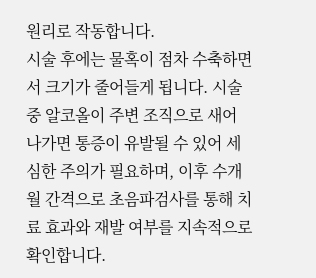원리로 작동합니다.
시술 후에는 물혹이 점차 수축하면서 크기가 줄어들게 됩니다. 시술 중 알코올이 주변 조직으로 새어 나가면 통증이 유발될 수 있어 세심한 주의가 필요하며, 이후 수개월 간격으로 초음파검사를 통해 치료 효과와 재발 여부를 지속적으로 확인합니다.